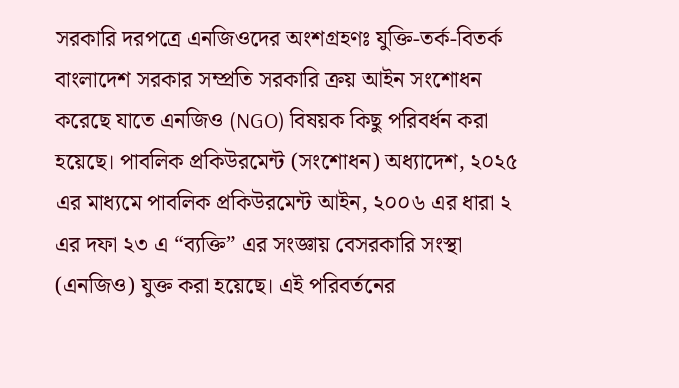সরকারি দরপত্রে এনজিওদের অংশগ্রহণঃ যুক্তি-তর্ক-বিতর্ক
বাংলাদেশ সরকার সম্প্রতি সরকারি ক্রয় আইন সংশোধন করেছে যাতে এনজিও (NGO) বিষয়ক কিছু পরিবর্ধন করা হয়েছে। পাবলিক প্রকিউরমেন্ট (সংশোধন) অধ্যাদেশ, ২০২৫ এর মাধ্যমে পাবলিক প্রকিউরমেন্ট আইন, ২০০৬ এর ধারা ২ এর দফা ২৩ এ “ব্যক্তি” এর সংজ্ঞায় বেসরকারি সংস্থা (এনজিও) যুক্ত করা হয়েছে। এই পরিবর্তনের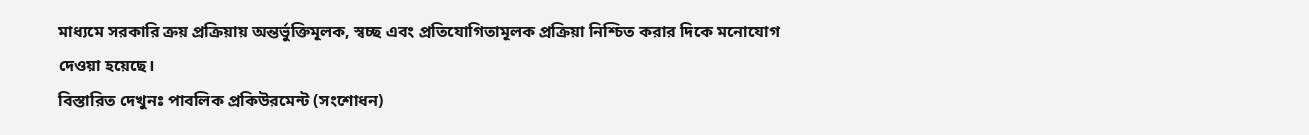মাধ্যমে সরকারি ক্রয় প্রক্রিয়ায় অন্তর্ভুক্তিমূলক, স্বচ্ছ এবং প্রতিযোগিতামূলক প্রক্রিয়া নিশ্চিত করার দিকে মনোযোগ দেওয়া হয়েছে।
বিস্তারিত দেখুনঃ পাবলিক প্রকিউরমেন্ট (সংশোধন)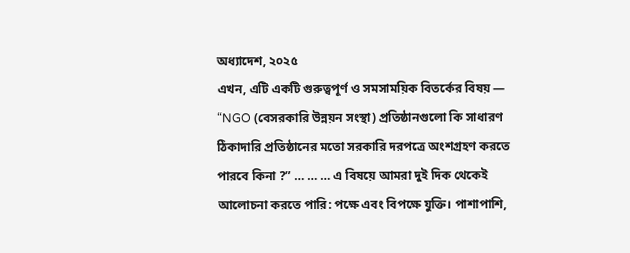অধ্যাদেশ, ২০২৫
এখন, এটি একটি গুরুত্বপূর্ণ ও সমসাময়িক বিতর্কের বিষয় — “NGO (বেসরকারি উন্নয়ন সংস্থা) প্রতিষ্ঠানগুলো কি সাধারণ ঠিকাদারি প্রতিষ্ঠানের মতো সরকারি দরপত্রে অংশগ্রহণ করতে পারবে কিনা ?” … … … এ বিষয়ে আমরা দুই দিক থেকেই আলোচনা করতে পারি: পক্ষে এবং বিপক্ষে যুক্তি। পাশাপাশি,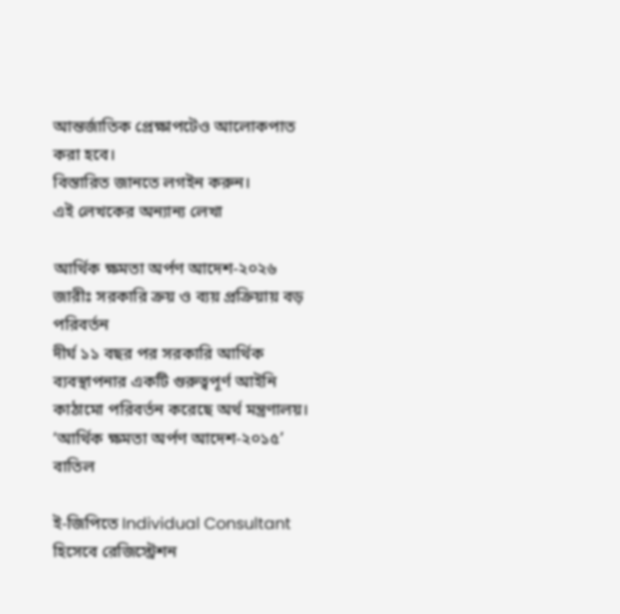আন্তর্জাতিক প্রেক্ষাপটেও আলোকপাত করা হবে।
বিস্তারিত জানতে লগইন করুন।
এই লেখকের অন্যান্য লেখা

আর্থিক ক্ষমতা অর্পণ আদেশ-২০২৬ জারীঃ সরকারি ক্রয় ও ব্যয় প্রক্রিয়ায় বড় পরিবর্তন
দীর্ঘ ১১ বছর পর সরকারি আর্থিক ব্যবস্থাপনার একটি গুরুত্বপূর্ণ আইনি কাঠামো পরিবর্তন করেছে অর্থ মন্ত্রণালয়। ‘আর্থিক ক্ষমতা অর্পণ আদেশ-২০১৫’ বাতিল

ই-জিপিতে Individual Consultant হিসেবে রেজিস্ট্রেশন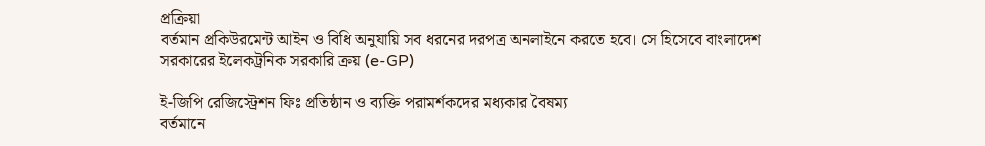প্রক্রিয়া
বর্তমান প্রকিউরমেন্ট আইন ও বিধি অনুযায়ি সব ধরনের দরপত্র অনলাইনে করতে হবে। সে হিসেবে বাংলাদেশ সরকারের ইলেকট্রনিক সরকারি ক্রয় (e-GP)

ই-জিপি রেজিস্ট্রেশন ফিঃ প্রতিষ্ঠান ও ব্যক্তি পরামর্শকদের মধ্যকার বৈষম্য
বর্তমানে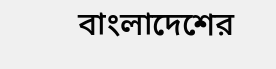বাংলাদেশের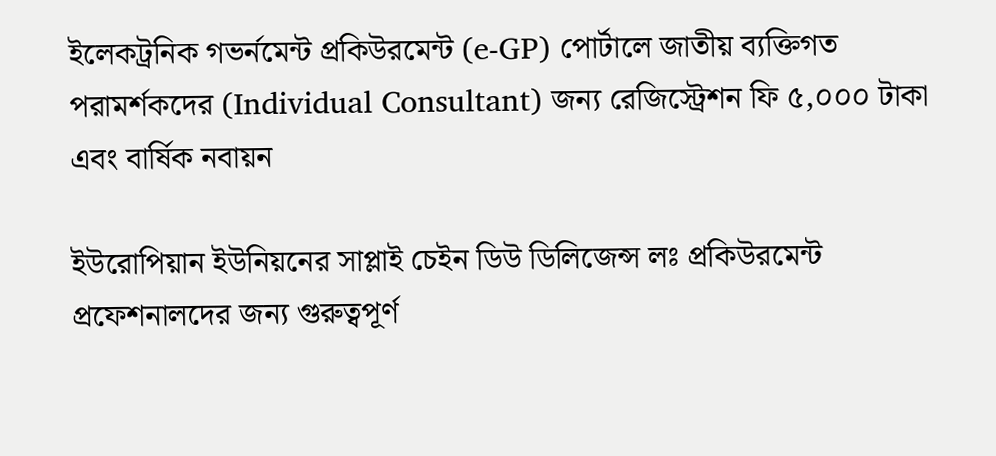ইলেকট্রনিক গভর্নমেন্ট প্রকিউরমেন্ট (e-GP) পোর্টালে জাতীয় ব্যক্তিগত পরামর্শকদের (Individual Consultant) জন্য রেজিস্ট্রেশন ফি ৫,০০০ টাকা এবং বার্ষিক নবায়ন

ইউরোপিয়ান ইউনিয়নের সাপ্লাই চেইন ডিউ ডিলিজেন্স লঃ প্রকিউরমেন্ট প্রফেশনালদের জন্য গুরুত্বপূর্ণ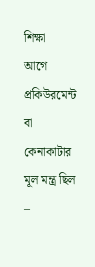শিক্ষা
আগে প্রকিউরমেন্ট বা কেনাকাটার মূল মন্ত্র ছিল –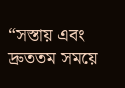“সস্তায় এবং দ্রুততম সময়ে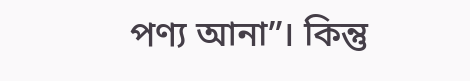পণ্য আনা”। কিন্তু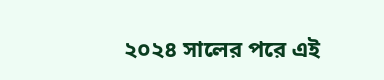২০২৪ সালের পরে এই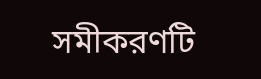সমীকরণটি